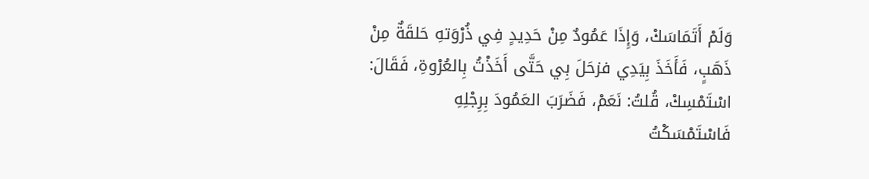وَلَمْ أَتَمَاسَكْ، وَإِذَا عَمُودٌ مِنْ حَدِيدٍ فِي ذُرْوَتهِ حَلقَةٌ مِنْ ذَهَبٍ، فَأَخَذَ بِيَدِي فزحَلَ بِي حَتَّى أَخَذْتُ بِالعُرْوةِ، فَقَالَ: اسْتَمْسِكْ، قُلتُ: نَعَمْ، فَضَرَبَ العَمُودَ بِرِجْلِهِ فَاسْتَمْسَكْتُ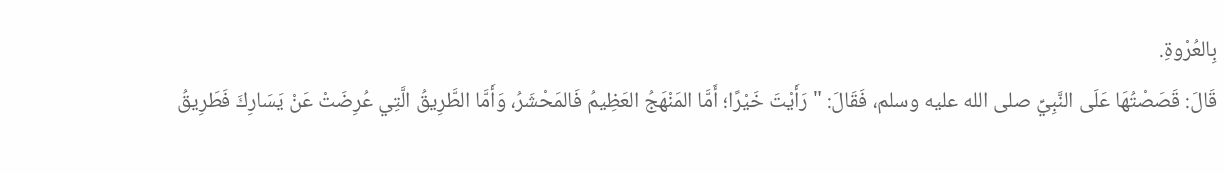بِالعُرْوةِ.
قَالَ: قَصَصْتُهَا عَلَى النَّبِيِّ صلى الله عليه وسلم، فَقَالَ: "رَأَيْتَ خَيْرًا؛ أَمَّا المَنْهَجُ العَظِيمُ فَالمَحْشَرُ، وَأَمَّا الطَّرِيقُ الَّتِي عُرِضَتْ عَنْ يَسَارِكَ فَطَرِيقُ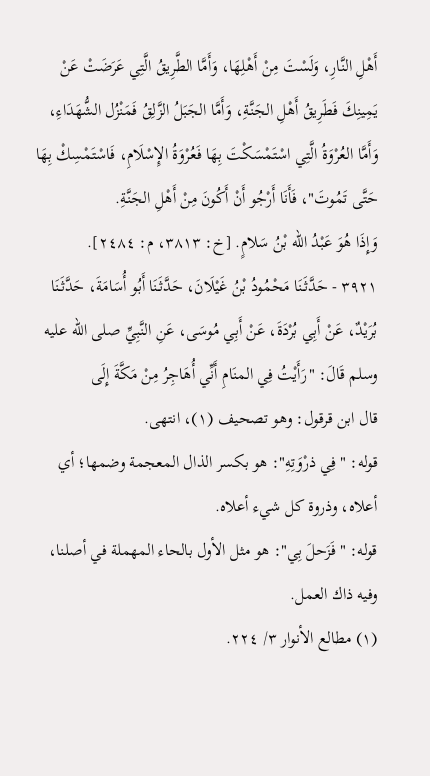أَهْلِ النَّارِ، وَلَسْتَ مِنْ أَهْلِهَا، وَأَمَّا الطَّرِيقُ الَّتِي عَرَضَتْ عَنْ يَمِينِكَ فَطَرِيقُ أَهْلِ الجَنَّةِ، وَأَمَّا الجَبَلُ الزَّلِقُ فَمَنْزُل الشُّهَدَاءِ، وَأَمَّا العُرْوَةُ الَّتِي اسْتَمْسَكْتَ بِهَا فَعُرْوَةُ الإِسْلَامِ، فَاسْتَمْسِكْ بِهَا حَتَّى تَمُوتَ"، فَأَنَا أَرْجُو أَنْ أَكُونَ مِنْ أَهْلِ الجَنَّةِ.
وَإِذَا هُوَ عَبْدُ الله بْنُ سَلامٍ. [خ: ٣٨١٣، م: ٢٤٨٤].
٣٩٢١ - حَدَّثَنَا مَحْمُودُ بْنُ غَيْلَانَ، حَدَّثَنَا أَبُو أُسَامَةَ، حَدَّثَنَا بُرَيْدٌ، عَنْ أَبِي بُرْدَةَ، عَنْ أَبِي مُوسَى، عَنِ النَّبِيِّ صلى الله عليه وسلم قَالَ: "رَأَيْتُ فِي المنَامِ أَنِّي أُهَاجِرُ مِنْ مَكَّةَ إِلَى
قال ابن قرقول: وهو تصحيف (١)، انتهى.
قوله: "فِي ذرْوَتِهِ": هو بكسر الذال المعجمة وضمها؛ أي أعلاه، وذروة كل شيء أعلاه.
قوله: "فَزَحلَ بِي": هو مثل الأول بالحاء المهملة في أصلنا، وفيه ذاك العمل.
(١) مطالع الأنوار ٣/ ٢٢٤.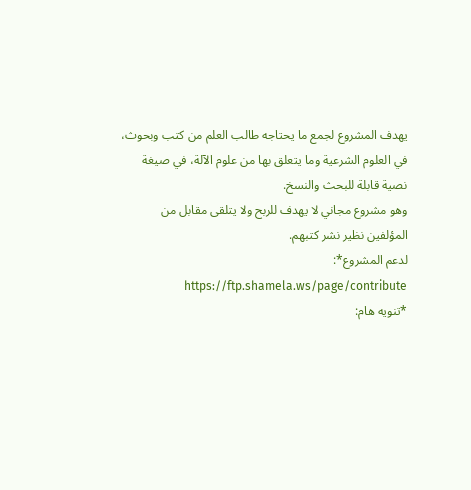يهدف المشروع لجمع ما يحتاجه طالب العلم من كتب وبحوث، في العلوم الشرعية وما يتعلق بها من علوم الآلة، في صيغة نصية قابلة للبحث والنسخ.
وهو مشروع مجاني لا يهدف للربح ولا يتلقى مقابل من المؤلفين نظير نشر كتبهم.
لدعم المشروع*: https://ftp.shamela.ws/page/contribute
*تنويه هام: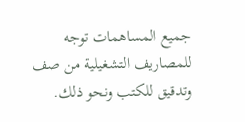جميع المساهمات توجه للمصاريف التشغيلية من صف وتدقيق للكتب ونحو ذلك.